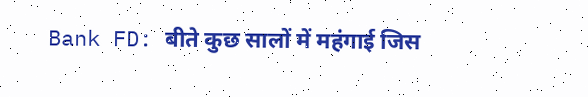Bank FD: बीते कुछ सालों में महंगाई जिस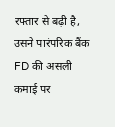रफ्तार से बढ़ी है, उसने पारंपरिक बैंक FD की असली कमाई पर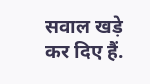सवाल खड़े कर दिए हैं.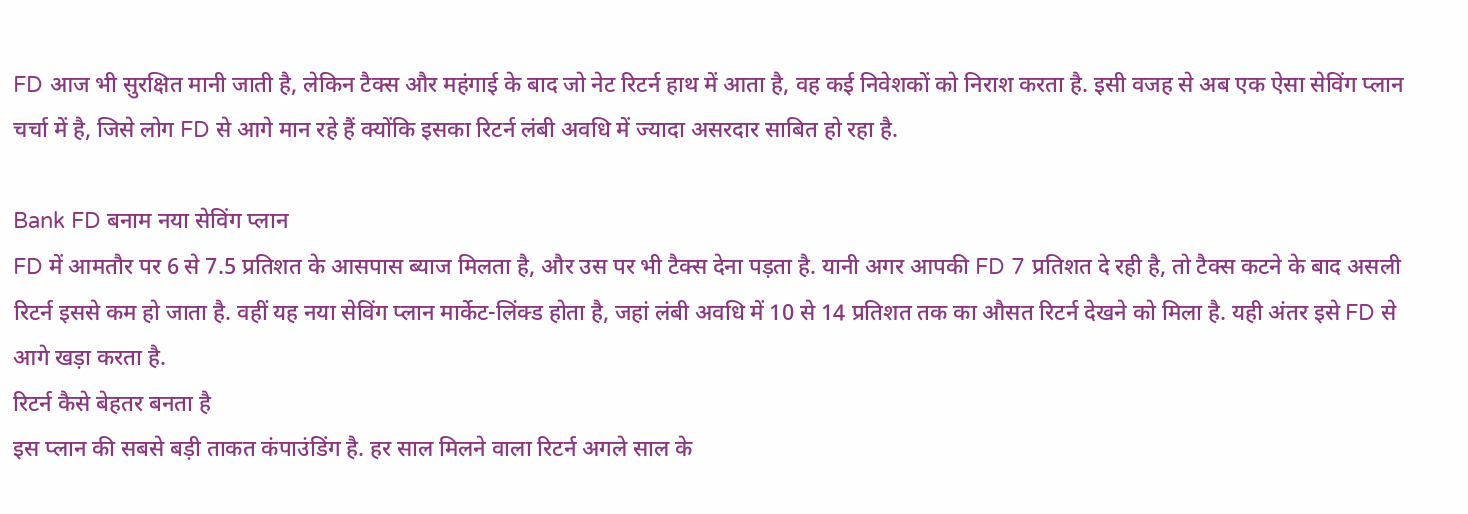FD आज भी सुरक्षित मानी जाती है, लेकिन टैक्स और महंगाई के बाद जो नेट रिटर्न हाथ में आता है, वह कई निवेशकों को निराश करता है. इसी वजह से अब एक ऐसा सेविंग प्लान चर्चा में है, जिसे लोग FD से आगे मान रहे हैं क्योंकि इसका रिटर्न लंबी अवधि में ज्यादा असरदार साबित हो रहा है.

Bank FD बनाम नया सेविंग प्लान
FD में आमतौर पर 6 से 7.5 प्रतिशत के आसपास ब्याज मिलता है, और उस पर भी टैक्स देना पड़ता है. यानी अगर आपकी FD 7 प्रतिशत दे रही है, तो टैक्स कटने के बाद असली रिटर्न इससे कम हो जाता है. वहीं यह नया सेविंग प्लान मार्केट-लिंक्ड होता है, जहां लंबी अवधि में 10 से 14 प्रतिशत तक का औसत रिटर्न देखने को मिला है. यही अंतर इसे FD से आगे खड़ा करता है.
रिटर्न कैसे बेहतर बनता है
इस प्लान की सबसे बड़ी ताकत कंपाउंडिंग है. हर साल मिलने वाला रिटर्न अगले साल के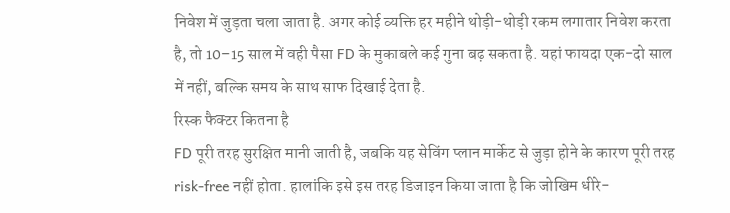निवेश में जुड़ता चला जाता है. अगर कोई व्यक्ति हर महीने थोड़ी-थोड़ी रकम लगातार निवेश करता है, तो 10–15 साल में वही पैसा FD के मुकाबले कई गुना बढ़ सकता है. यहां फायदा एक-दो साल में नहीं, बल्कि समय के साथ साफ दिखाई देता है.
रिस्क फैक्टर कितना है
FD पूरी तरह सुरक्षित मानी जाती है, जबकि यह सेविंग प्लान मार्केट से जुड़ा होने के कारण पूरी तरह risk-free नहीं होता. हालांकि इसे इस तरह डिजाइन किया जाता है कि जोखिम धीरे-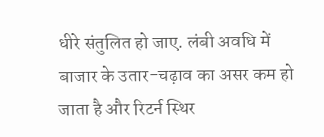धीरे संतुलित हो जाए. लंबी अवधि में बाजार के उतार-चढ़ाव का असर कम हो जाता है और रिटर्न स्थिर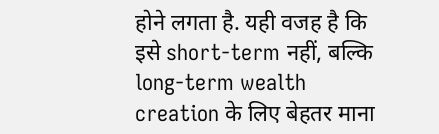होने लगता है. यही वजह है कि इसे short-term नहीं, बल्कि long-term wealth creation के लिए बेहतर माना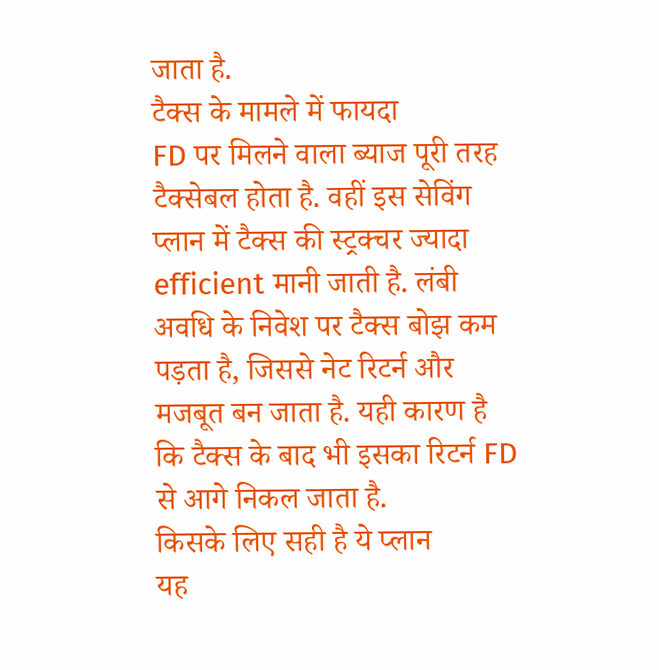जाता है.
टैक्स के मामले में फायदा
FD पर मिलने वाला ब्याज पूरी तरह टैक्सेबल होता है. वहीं इस सेविंग प्लान में टैक्स की स्ट्रक्चर ज्यादा efficient मानी जाती है. लंबी अवधि के निवेश पर टैक्स बोझ कम पड़ता है, जिससे नेट रिटर्न और मजबूत बन जाता है. यही कारण है कि टैक्स के बाद भी इसका रिटर्न FD से आगे निकल जाता है.
किसके लिए सही है ये प्लान
यह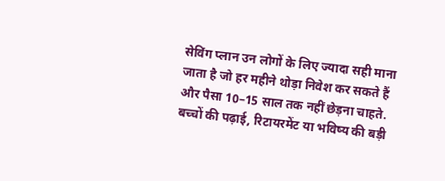सेविंग प्लान उन लोगों के लिए ज्यादा सही माना जाता है जो हर महीने थोड़ा निवेश कर सकते हैं और पैसा 10–15 साल तक नहीं छेड़ना चाहते. बच्चों की पढ़ाई, रिटायरमेंट या भविष्य की बड़ी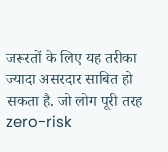जरूरतों के लिए यह तरीका ज्यादा असरदार साबित हो सकता है. जो लोग पूरी तरह zero-risk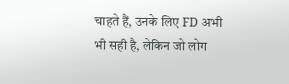चाहते हैं, उनके लिए FD अभी भी सही है, लेकिन जो लोग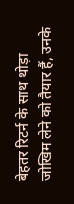बेहतर रिटर्न के साथ थोड़ा जोखिम लेने को तैयार हैं, उनके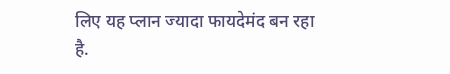लिए यह प्लान ज्यादा फायदेमंद बन रहा है.